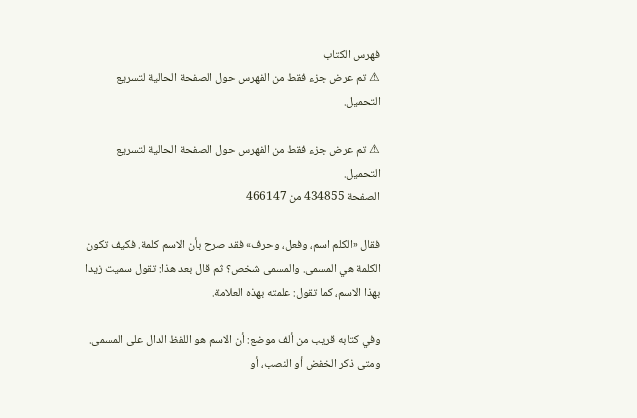فهرس الكتاب
⚠ تم عرض جزء فقط من الفهرس حول الصفحة الحالية لتسريع التحميل.

⚠ تم عرض جزء فقط من الفهرس حول الصفحة الحالية لتسريع التحميل.
الصفحة 434855 من 466147

فقال «الكلم اسم، وفعل، وحرف» فقد صرح بأن الاسم كلمة. فكيف تكون الكلمة هي المسمى. والمسمى شخص؟ ثم قال بعد هذا: تقول سميت زيدا بهذا الاسم، كما تقول: علمته بهذه العلامة.

وفي كتابه قريب من ألف موضع: أن الاسم هو اللفظ الدال على المسمى. ومتى ذكر الخفض أو النصب، أو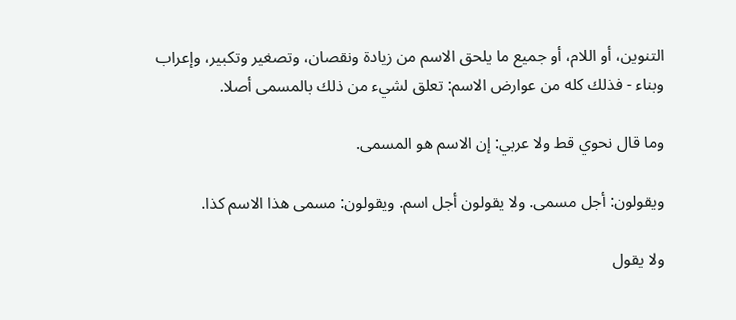التنوين، أو اللام، أو جميع ما يلحق الاسم من زيادة ونقصان، وتصغير وتكبير، وإعراب وبناء - فذلك كله من عوارض الاسم: تعلق لشيء من ذلك بالمسمى أصلا.

وما قال نحوي قط ولا عربي: إن الاسم هو المسمى.

ويقولون: أجل مسمى. ولا يقولون أجل اسم. ويقولون: مسمى هذا الاسم كذا.

ولا يقول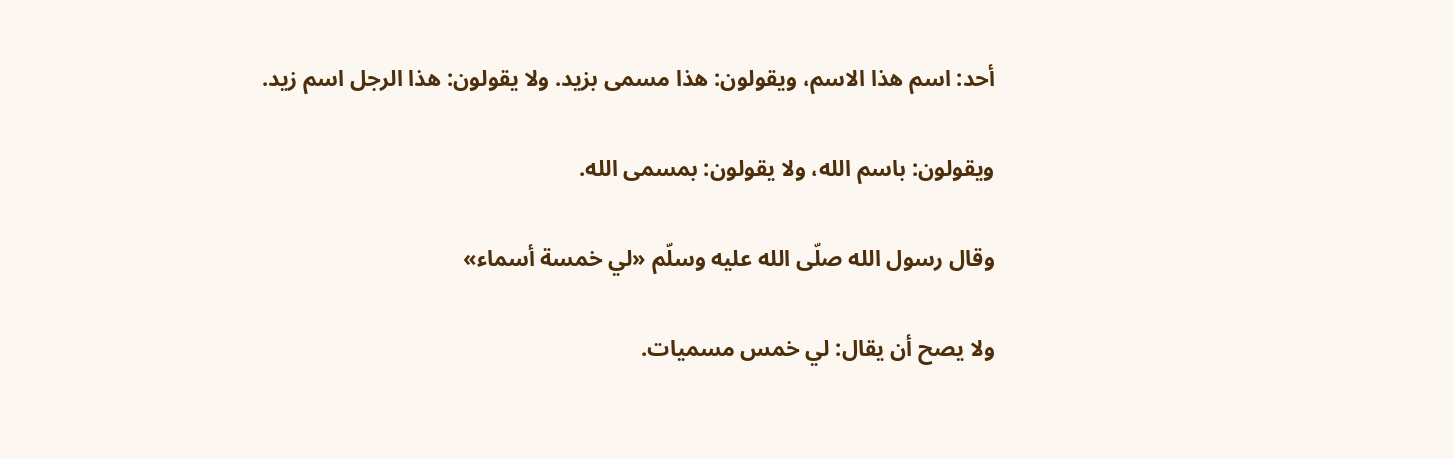أحد: اسم هذا الاسم، ويقولون: هذا مسمى بزيد. ولا يقولون: هذا الرجل اسم زيد.

ويقولون: باسم الله، ولا يقولون: بمسمى الله.

وقال رسول الله صلّى الله عليه وسلّم «لي خمسة أسماء»

ولا يصح أن يقال: لي خمس مسميات.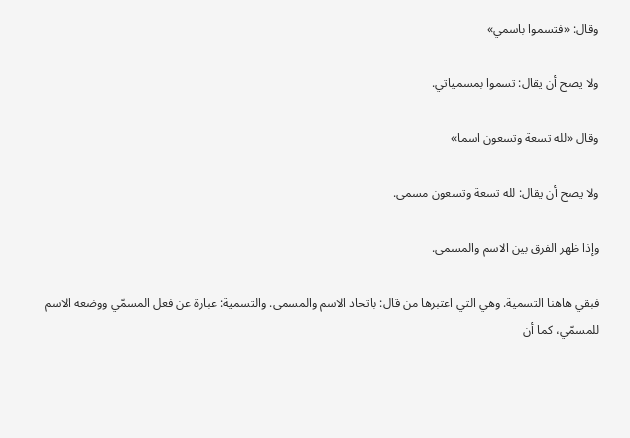وقال: «فتسموا باسمي»

ولا يصح أن يقال: تسموا بمسمياتي.

وقال «لله تسعة وتسعون اسما»

ولا يصح أن يقال: لله تسعة وتسعون مسمى.

وإذا ظهر الفرق بين الاسم والمسمى.

فبقي هاهنا التسمية. وهي التي اعتبرها من قال: باتحاد الاسم والمسمى. والتسمية: عبارة عن فعل المسمّي ووضعه الاسم للمسمّي، كما أن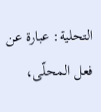التحلية: عبارة عن فعل المحلّى،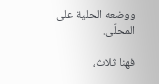ووضعه الحلية على المحلّى.

فهنا ثلاث،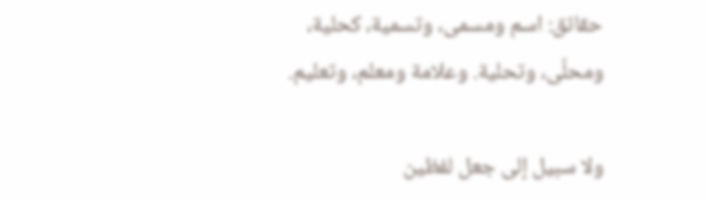حقائق: اسم ومسمى، وتسمية، كحلية، ومحلّى، وتحلية. وعلامة ومعلم، وتعليم.

ولا سبيل إلى جعل لفظين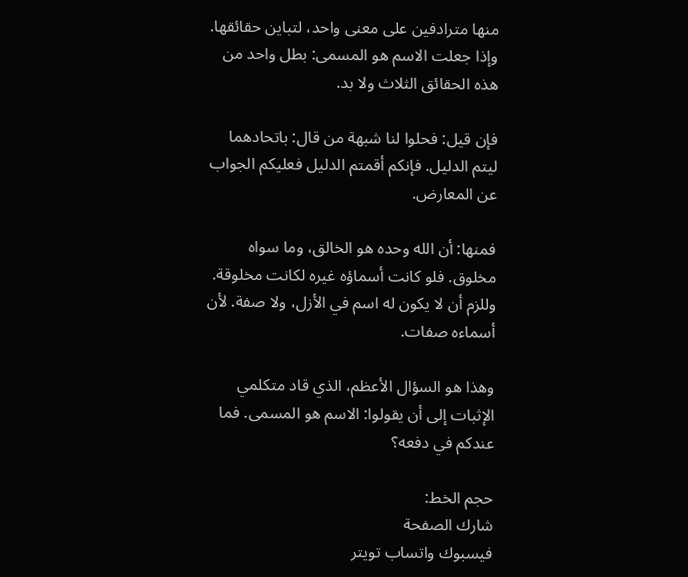منها مترادفين على معنى واحد، لتباين حقائقها. وإذا جعلت الاسم هو المسمى: بطل واحد من هذه الحقائق الثلاث ولا بد.

فإن قيل: فحلوا لنا شبهة من قال: باتحادهما ليتم الدليل. فإنكم أقمتم الدليل فعليكم الجواب عن المعارض.

فمنها: أن الله وحده هو الخالق، وما سواه مخلوق. فلو كانت أسماؤه غيره لكانت مخلوقة. وللزم أن لا يكون له اسم في الأزل، ولا صفة. لأن أسماءه صفات.

وهذا هو السؤال الأعظم، الذي قاد متكلمي الإثبات إلى أن يقولوا: الاسم هو المسمى. فما عندكم في دفعه؟

حجم الخط:
شارك الصفحة
فيسبوك واتساب تويتر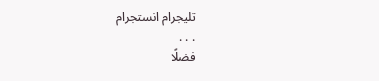تليجرام انستجرام
. . .
فضلًا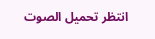انتظر تحميل الصوت